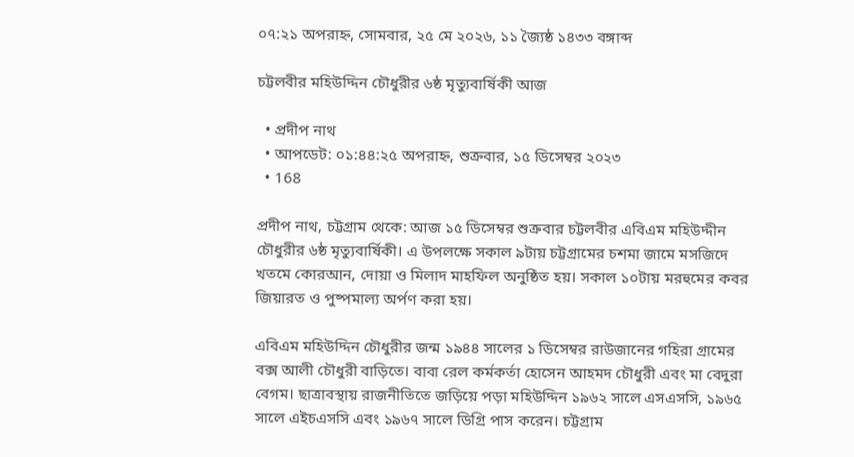০৭:২১ অপরাহ্ন, সোমবার, ২৫ মে ২০২৬, ১১ জ্যৈষ্ঠ ১৪৩৩ বঙ্গাব্দ

চট্টলবীর মহিউদ্দিন চৌধুরীর ৬ষ্ঠ মৃত্যুবার্ষিকী আজ

  • প্রদীপ নাথ
  • আপডেট: ০১:৪৪:২৫ অপরাহ্ন, শুক্রবার, ১৫ ডিসেম্বর ২০২৩
  • 168

প্রদীপ নাথ, চট্টগ্রাম থেকে: আজ ১৫ ডিসেম্বর শুক্রবার চট্টলবীর এবিএম মহিউদ্দীন চৌধুরীর ৬ষ্ঠ মৃত্যুবার্ষিকী। এ উপলক্ষে সকাল ৯টায় চট্টগ্রামের চশমা জামে মসজিদে খতমে কোরআন, দোয়া ও মিলাদ মাহফিল অনুষ্ঠিত হয়। সকাল ১০টায় মরহুমের কবর জিয়ারত ও পুষ্পমাল্য অর্পণ করা হয়।

এবিএম মহিউদ্দিন চৌধুরীর জন্ম ১৯৪৪ সালের ১ ডিসেম্বর রাউজানের গহিরা গ্রামের বক্স আলী চৌধুরী বাড়িতে। বাবা রেল কর্মকর্তা হোসেন আহমদ চৌধুরী এবং মা বেদুরা বেগম। ছাত্রাবস্থায় রাজনীতিতে জড়িয়ে পড়া মহিউদ্দিন ১৯৬২ সালে এসএসসি, ১৯৬৫ সালে এইচএসসি এবং ১৯৬৭ সালে ডিগ্রি পাস করেন। চট্টগ্রাম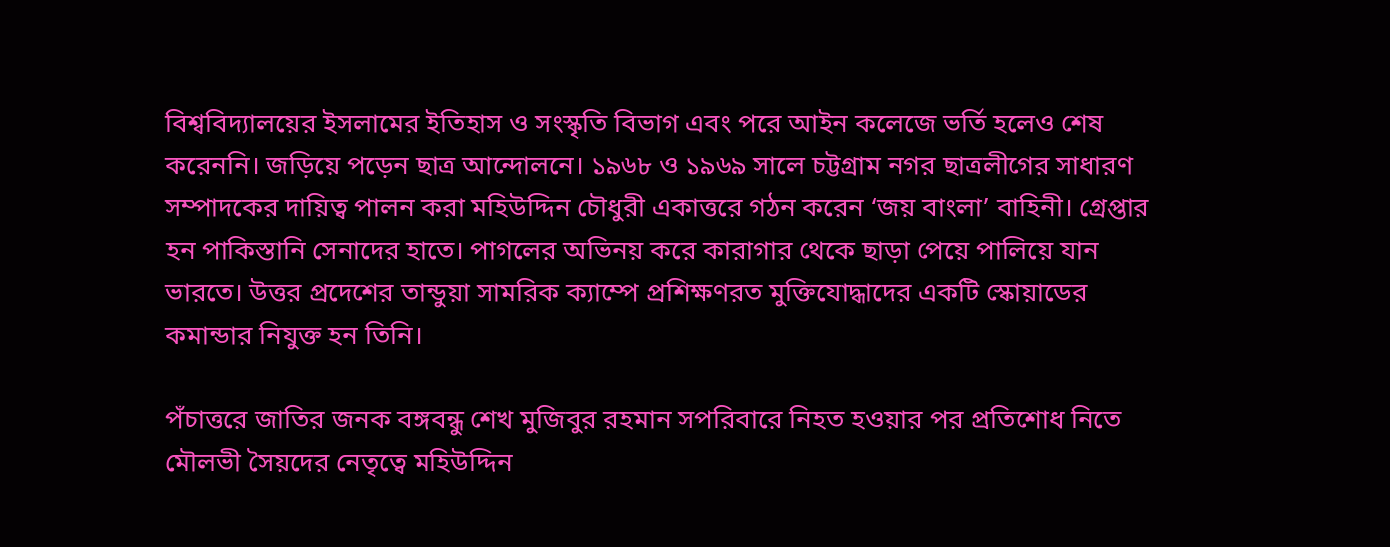বিশ্ববিদ্যালয়ের ইসলামের ইতিহাস ও সংস্কৃতি বিভাগ এবং পরে আইন কলেজে ভর্তি হলেও শেষ করেননি। জড়িয়ে পড়েন ছাত্র আন্দোলনে। ১৯৬৮ ও ১৯৬৯ সালে চট্টগ্রাম নগর ছাত্রলীগের সাধারণ সম্পাদকের দায়িত্ব পালন করা মহিউদ্দিন চৌধুরী একাত্তরে গঠন করেন ‘জয় বাংলা’ বাহিনী। গ্রেপ্তার হন পাকিস্তানি সেনাদের হাতে। পাগলের অভিনয় করে কারাগার থেকে ছাড়া পেয়ে পালিয়ে যান ভারতে। উত্তর প্রদেশের তান্ডুয়া সামরিক ক্যাম্পে প্রশিক্ষণরত মুক্তিযোদ্ধাদের একটি স্কোয়াডের কমান্ডার নিযুক্ত হন তিনি।

পঁচাত্তরে জাতির জনক বঙ্গবন্ধু শেখ মুজিবুর রহমান সপরিবারে নিহত হওয়ার পর প্রতিশোধ নিতে মৌলভী সৈয়দের নেতৃত্বে মহিউদ্দিন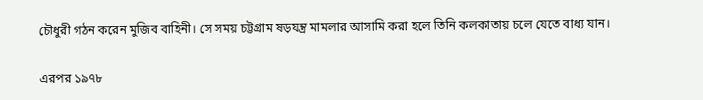চৌধুরী গঠন করেন মুজিব বাহিনী। সে সময় চট্টগ্রাম ষড়যন্ত্র মামলার আসামি করা হলে তিনি কলকাতায় চলে যেতে বাধ্য যান।

এরপর ১৯৭৮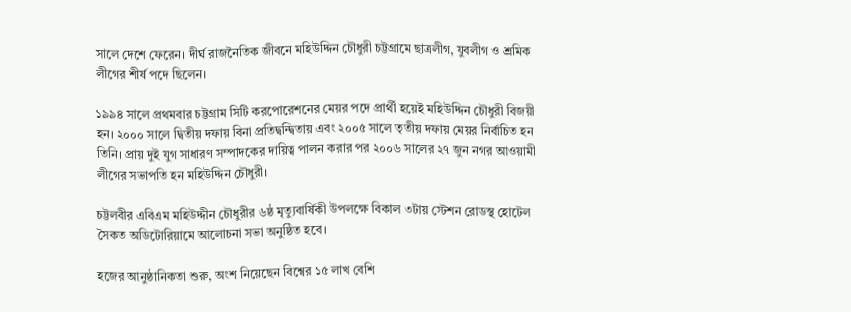সালে দেশে ফেরেন। দীর্ঘ রাজনৈতিক জীবনে মহিউদ্দিন চৌধুরী চট্টগ্রামে ছাত্রলীগ, যুবলীগ ও শ্রমিক লীগের শীর্ষ পদে ছিলেন।

১৯৯৪ সালে প্রথমবার চট্টগ্রাম সিটি করপোরেশনের মেয়র পদে প্রার্থী হয়েই মহিউদ্দিন চৌধুরী বিজয়ী হন। ২০০০ সালে দ্বিতীয় দফায় বিনা প্রতিদ্বন্দ্বিতায় এবং ২০০৫ সালে তৃতীয় দফায় মেয়র নির্বাচিত হন তিনি। প্রায় দুই যুগ সাধারণ সম্পাদকের দায়িত্ব পালন করার পর ২০০৬ সালের ২৭ জুন নগর আওয়ামী লীগের সভাপতি হন মহিউদ্দিন চৌধুরী।

চট্টলবীর এবিএম মহিউদ্দীন চৌধুরীর ৬ষ্ঠ মৃত্যুবার্ষিকী উপলক্ষে বিকাল ৩টায় স্টেশন রোডস্থ হোটেল সৈকত অডিটোরিয়ামে আলোচনা সভা অনুষ্ঠিত হবে।

হজের আনুষ্ঠানিকতা শুরু, অংশ নিয়েছেন বিশ্বের ১৫ লাখ বেশি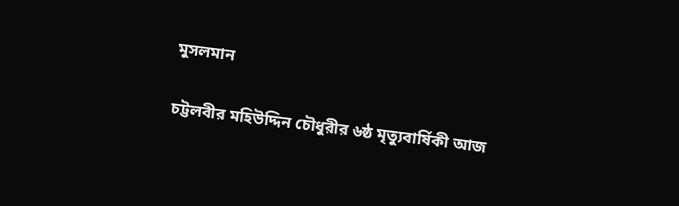মুসলমান

চট্টলবীর মহিউদ্দিন চৌধুরীর ৬ষ্ঠ মৃত্যুবার্ষিকী আজ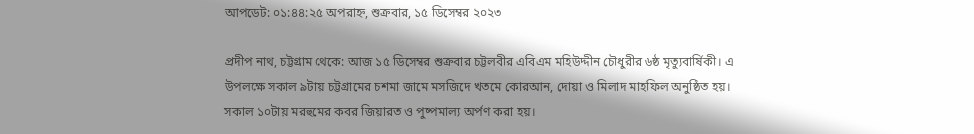আপডেট: ০১:৪৪:২৫ অপরাহ্ন, শুক্রবার, ১৫ ডিসেম্বর ২০২৩

প্রদীপ নাথ, চট্টগ্রাম থেকে: আজ ১৫ ডিসেম্বর শুক্রবার চট্টলবীর এবিএম মহিউদ্দীন চৌধুরীর ৬ষ্ঠ মৃত্যুবার্ষিকী। এ উপলক্ষে সকাল ৯টায় চট্টগ্রামের চশমা জামে মসজিদে খতমে কোরআন, দোয়া ও মিলাদ মাহফিল অনুষ্ঠিত হয়। সকাল ১০টায় মরহুমের কবর জিয়ারত ও পুষ্পমাল্য অর্পণ করা হয়।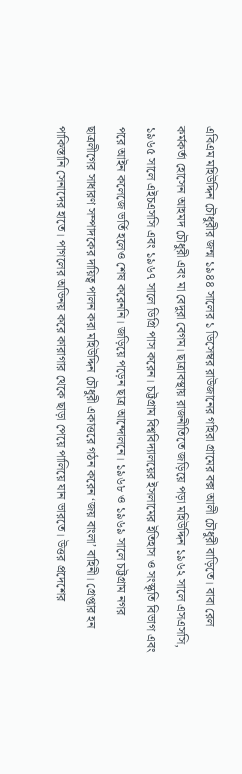এবিএম মহিউদ্দিন চৌধুরীর জন্ম ১৯৪৪ সালের ১ ডিসেম্বর রাউজানের গহিরা গ্রামের বক্স আলী চৌধুরী বাড়িতে। বাবা রেল কর্মকর্তা হোসেন আহমদ চৌধুরী এবং মা বেদুরা বেগম। ছাত্রাবস্থায় রাজনীতিতে জড়িয়ে পড়া মহিউদ্দিন ১৯৬২ সালে এসএসসি, ১৯৬৫ সালে এইচএসসি এবং ১৯৬৭ সালে ডিগ্রি পাস করেন। চট্টগ্রাম বিশ্ববিদ্যালয়ের ইসলামের ইতিহাস ও সংস্কৃতি বিভাগ এবং পরে আইন কলেজে ভর্তি হলেও শেষ করেননি। জড়িয়ে পড়েন ছাত্র আন্দোলনে। ১৯৬৮ ও ১৯৬৯ সালে চট্টগ্রাম নগর ছাত্রলীগের সাধারণ সম্পাদকের দায়িত্ব পালন করা মহিউদ্দিন চৌধুরী একাত্তরে গঠন করেন ‘জয় বাংলা’ বাহিনী। গ্রেপ্তার হন পাকিস্তানি সেনাদের হাতে। পাগলের অভিনয় করে কারাগার থেকে ছাড়া পেয়ে পালিয়ে যান ভারতে। উত্তর প্রদেশের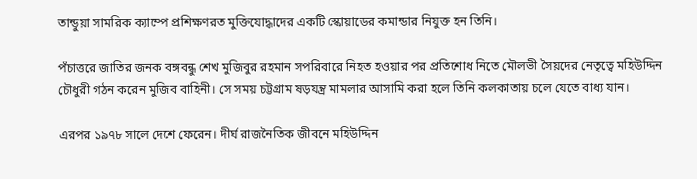তান্ডুয়া সামরিক ক্যাম্পে প্রশিক্ষণরত মুক্তিযোদ্ধাদের একটি স্কোয়াডের কমান্ডার নিযুক্ত হন তিনি।

পঁচাত্তরে জাতির জনক বঙ্গবন্ধু শেখ মুজিবুর রহমান সপরিবারে নিহত হওয়ার পর প্রতিশোধ নিতে মৌলভী সৈয়দের নেতৃত্বে মহিউদ্দিন চৌধুরী গঠন করেন মুজিব বাহিনী। সে সময় চট্টগ্রাম ষড়যন্ত্র মামলার আসামি করা হলে তিনি কলকাতায় চলে যেতে বাধ্য যান।

এরপর ১৯৭৮ সালে দেশে ফেরেন। দীর্ঘ রাজনৈতিক জীবনে মহিউদ্দিন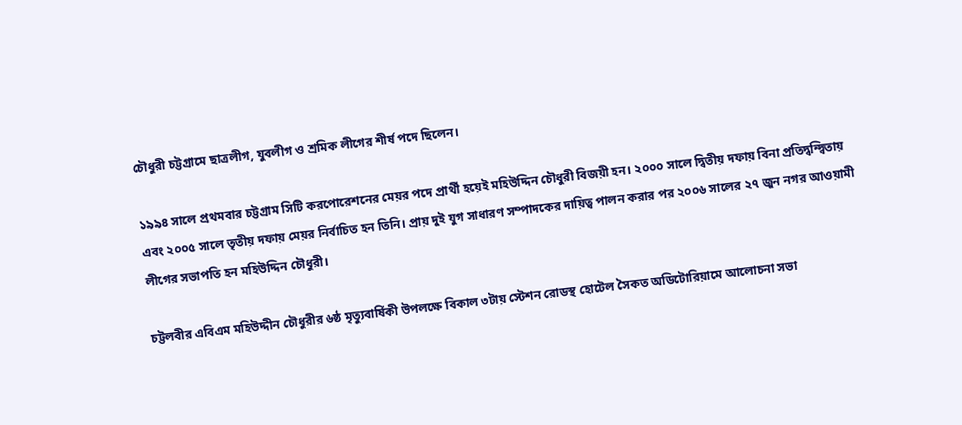চৌধুরী চট্টগ্রামে ছাত্রলীগ, যুবলীগ ও শ্রমিক লীগের শীর্ষ পদে ছিলেন।

১৯৯৪ সালে প্রথমবার চট্টগ্রাম সিটি করপোরেশনের মেয়র পদে প্রার্থী হয়েই মহিউদ্দিন চৌধুরী বিজয়ী হন। ২০০০ সালে দ্বিতীয় দফায় বিনা প্রতিদ্বন্দ্বিতায় এবং ২০০৫ সালে তৃতীয় দফায় মেয়র নির্বাচিত হন তিনি। প্রায় দুই যুগ সাধারণ সম্পাদকের দায়িত্ব পালন করার পর ২০০৬ সালের ২৭ জুন নগর আওয়ামী লীগের সভাপতি হন মহিউদ্দিন চৌধুরী।

চট্টলবীর এবিএম মহিউদ্দীন চৌধুরীর ৬ষ্ঠ মৃত্যুবার্ষিকী উপলক্ষে বিকাল ৩টায় স্টেশন রোডস্থ হোটেল সৈকত অডিটোরিয়ামে আলোচনা সভা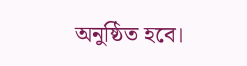অনুষ্ঠিত হবে।